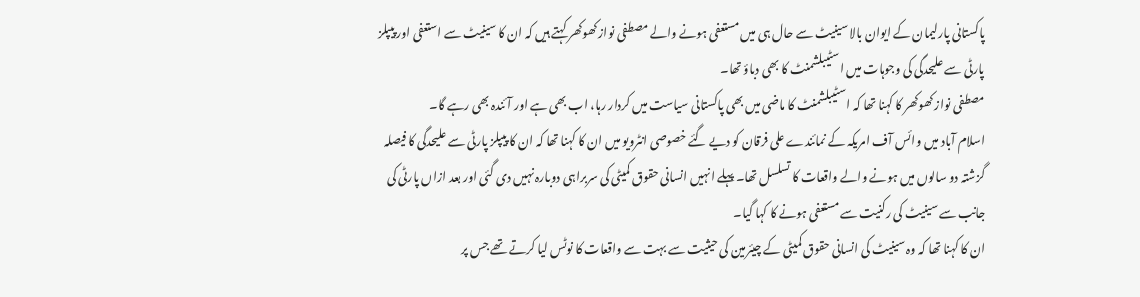پاکستانی پارلیمان کے ایوان بالا سینیٹ سے حال ہی میں مستعفی ہونے والے مصطفی نواز کھوکھر کہتے ہیں کہ ان کا سینیٹ سے استعفی اور پیپلز پارٹی سے علیحدگی کی وجوہات میں اسٹیبلشمنٹ کا بھی دباؤ تھا۔
مصطفی نواز کھوکھر کا کہنا تھا کہ اسٹیبلشمنٹ کا ماضی میں بھی پاکستانی سیاست میں کردار رہا، اب بھی ہے اور آئندہ بھی رہے گا۔
اسلام آباد میں وائس آف امریکہ کے نمائندے علی فرقان کو دیے گئے خصوصی انٹرویو میں ان کا کہنا تھا کہ ان کا پیپلز پارٹی سے علیحدگی کا فیصلہ گزشتہ دو سالوں میں ہونے والے واقعات کا تسلسل تھا۔ پہلے انہیں انسانی حقوق کمیٹی کی سربراہی دوبارہ نہیں دی گئی اور بعد ازاں پارٹی کی جانب سے سینیٹ کی رکنیت سے مستعفی ہونے کا کہا گیا۔
ان کا کہنا تھا کہ وہ سینیٹ کی انسانی حقوق کمیٹی کے چیئرمین کی حیثیت سے بہت سے واقعات کا نوٹس لیا کرتے تھے جس پر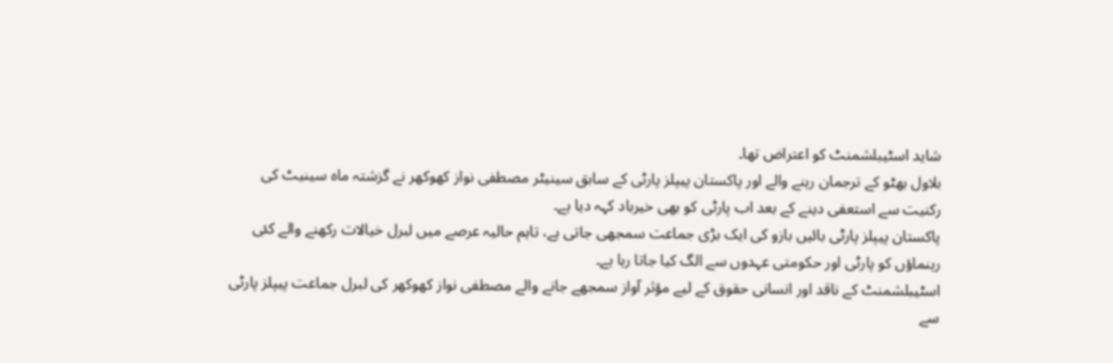شاید اسٹیبلشمنٹ کو اعتراض تھا۔
بلاول بھٹو کے ترجمان رہنے والے اور پاکستان پیپلز پارٹی کے سابق سینیٹر مصطفی نواز کھوکھر نے گزشتہ ماہ سینیٹ کی رکنیت سے استعفی دینے کے بعد اب پارٹی کو بھی خیرباد کہہ دیا ہے۔
پاکستان پیپلز پارٹی بائیں بازو کی ایک بڑی جماعت سمجھی جاتی ہے، تاہم حالیہ عرصے میں لبرل خیالات رکھنے والے کئی رہنماؤں کو پارٹی اور حکومتی عہدوں سے الگ کیا جاتا رہا ہے۔
اسٹیبلشمنٹ کے ناقد اور انسانی حقوق کے لیے مؤثر آواز سمجھے جانے والے مصطفی نواز کھوکھر کی لبرل جماعت پیپلز پارٹی سے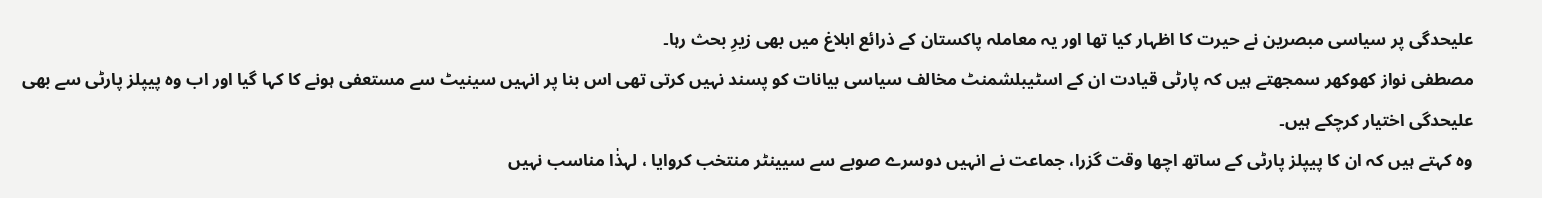علیحدگی پر سیاسی مبصرین نے حیرت کا اظہار کیا تھا اور یہ معاملہ پاکستان کے ذرائع ابلاغ میں بھی زیرِ بحث رہا۔
مصطفی نواز کھوکھر سمجھتے ہیں کہ پارٹی قیادت ان کے اسٹیبلشمنٹ مخالف سیاسی بیانات کو پسند نہیں کرتی تھی اس بنا پر انہیں سینیٹ سے مستعفی ہونے کا کہا گیا اور اب وہ پیپلز پارٹی سے بھی علیحدگی اختیار کرچکے ہیں۔
وہ کہتے ہیں کہ ان کا پیپلز پارٹی کے ساتھ اچھا وقت گزرا، جماعت نے انہیں دوسرے صوبے سے سیینٹر منتخب کروایا ، لہذٰا مناسب نہیں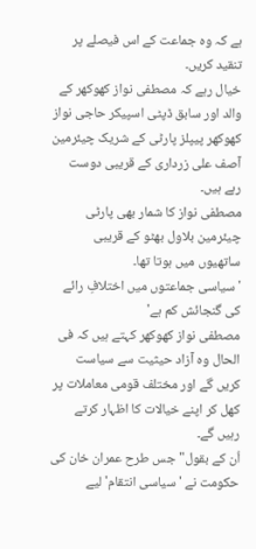ہے کہ وہ جماعت کے اس فیصلے پر تنقید کریں۔
خیال رہے کہ مصطفی نواز کھوکھر کے والد اور سابق ڈپٹی اسپیکر حاجی نواز کھوکھر پیپلز پارٹی کے شریک چیئرمین آصف علی زرداری کے قریبی دوست رہے ہیں۔
مصطفی نواز کا شمار بھی پارٹی چیئرمین بلاول بھٹو کے قریبی ساتھیوں میں ہوتا تھا۔
'سیاسی جماعتوں میں اختلافِ رائے کی گنجائش کم ہے'
مصطفی نواز کھوکھر کہتے ہیں کہ فی الحال وہ آزاد حیثیت سے سیاست کریں گے اور مختلف قومی معاملات پر کھل کر اپنے خیالات کا اظہار کرتے رہیں گے۔
اُن کے بقول" جس طرح عمران خان کی حکومت نے 'سیاسی انتقام' لیے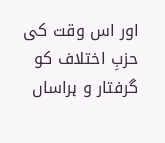اور اس وقت کی حزبِ اختلاف کو گرفتار و ہراساں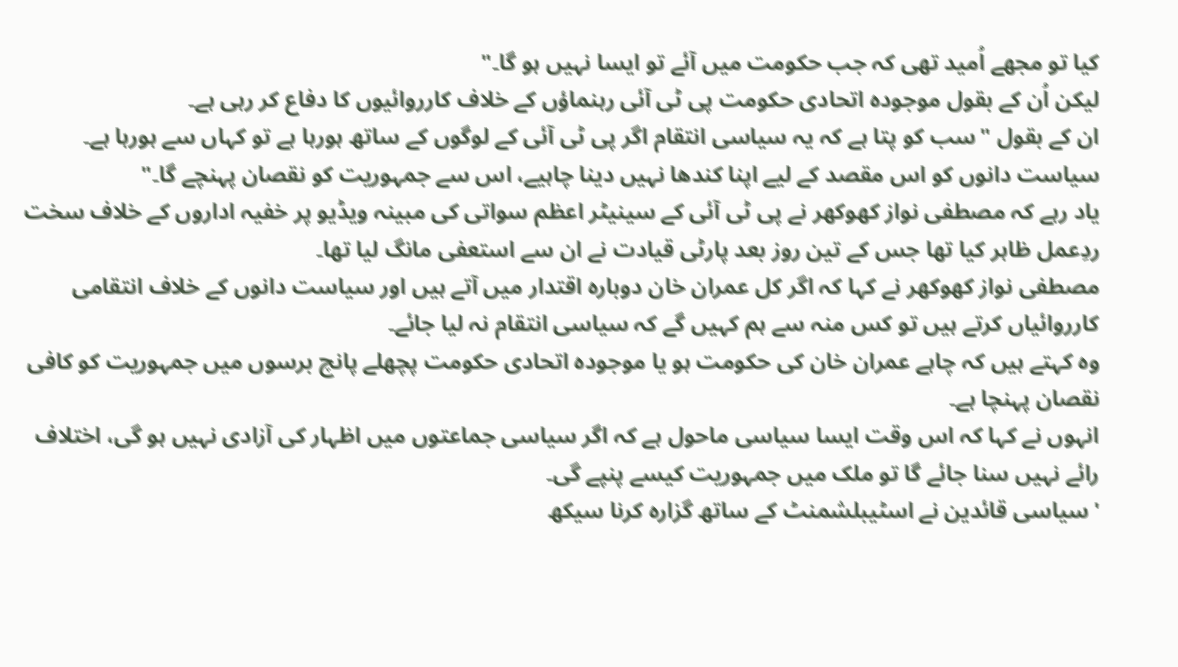کیا تو مجھے اُمید تھی کہ جب حکومت میں آئے تو ایسا نہیں ہو گا۔"
لیکن اُن کے بقول موجودہ اتحادی حکومت پی ٹی آئی رہنماؤں کے خلاف کارروائیوں کا دفاع کر رہی ہے۔
ان کے بقول "سب کو پتا ہے کہ یہ سیاسی انتقام اگر پی ٹی آئی کے لوگوں کے ساتھ ہورہا ہے تو کہاں سے ہورہا ہے۔ سیاست دانوں کو اس مقصد کے لیے اپنا کندھا نہیں دینا چاہیے، اس سے جمہوریت کو نقصان پہنچے گا۔"
یاد رہے کہ مصطفی نواز کھوکھر نے پی ٹی آئی کے سینیٹر اعظم سواتی کی مبینہ ویڈیو پر خفیہ اداروں کے خلاف سخت ردِعمل ظاہر کیا تھا جس کے تین روز بعد پارٹی قیادت نے ان سے استعفی مانگ لیا تھا۔
مصطفی نواز کھوکھر نے کہا کہ اگر کل عمران خان دوبارہ اقتدار میں آتے ہیں اور سیاست دانوں کے خلاف انتقامی کارروائیاں کرتے ہیں تو کس منہ سے ہم کہیں گے کہ سیاسی انتقام نہ لیا جائے۔
وہ کہتے ہیں کہ چاہے عمران خان کی حکومت ہو یا موجودہ اتحادی حکومت پچھلے پانچ برسوں میں جمہوریت کو کافی نقصان پہنچا ہے۔
انہوں نے کہا کہ اس وقت ایسا سیاسی ماحول ہے کہ اگر سیاسی جماعتوں میں اظہار کی آزادی نہیں ہو گی، اختلاف رائے نہیں سنا جائے گا تو ملک میں جمہوریت کیسے پنپے گی۔
'سیاسی قائدین نے اسٹیبلشمنٹ کے ساتھ گزارہ کرنا سیکھ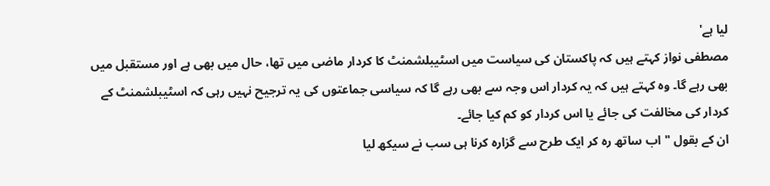لیا ہے'
مصطفی نواز کہتے ہیں کہ پاکستان کی سیاست میں اسٹیبلشمنٹ کا کردار ماضی میں تھا، حال میں بھی ہے اور مستقبل میں بھی رہے گا۔ وہ کہتے ہیں کہ یہ کردار اس وجہ سے بھی رہے گا کہ سیاسی جماعتوں کی یہ ترجیح نہیں رہی کہ اسٹیبلشمنٹ کے کردار کی مخالفت کی جائے یا اس کردار کو کم کیا جائے۔
ان کے بقول "اب ساتھ رہ کر ایک طرح سے گزارہ کرنا ہی سب نے سیکھ لیا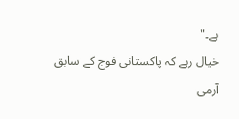ہے۔"
خیال رہے کہ پاکستانی فوج کے سابق آرمی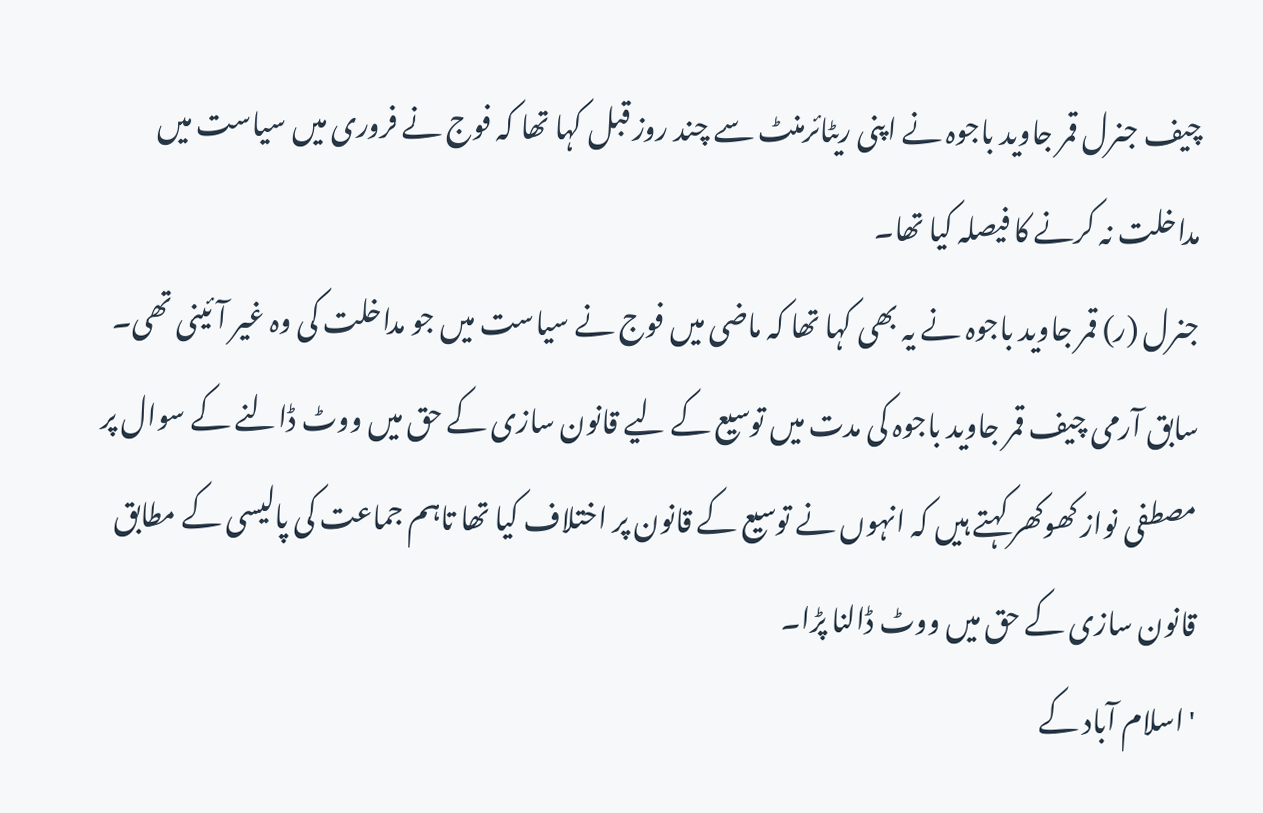چیف جنرل قمر جاوید باجوہ نے اپنی ریٹائرمنٹ سے چند روز قبل کہا تھا کہ فوج نے فروری میں سیاست میں مداخلت نہ کرنے کا فیصلہ کیا تھا۔
جنرل (ر) قمر جاوید باجوہ نے یہ بھی کہا تھا کہ ماضی میں فوج نے سیاست میں جو مداخلت کی وہ غیر آئینی تھی۔
سابق آرمی چیف قمر جاوید باجوہ کی مدت میں توسیع کے لیے قانون سازی کے حق میں ووٹ ڈالنے کے سوال پر مصطفی نواز کھوکھر کہتے ہیں کہ انہوں نے توسیع کے قانون پر اختلاف کیا تھا تاہم جماعت کی پالیسی کے مطابق قانون سازی کے حق میں ووٹ ڈالنا پڑا۔
'اسلام آباد کے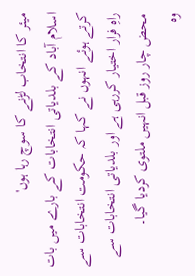میئر کا انتخاب لڑنے کا سوچ رہا ہوں'
اسلام آباد کے بلدیاتی انتخابات کے بارے میں بات کرتے ہوئے انہوں نے کہا کہ حکومت انتخابات سے راہِ فرار اختیار کررہی ہے اور بلدیاتی انتخابات سے محض چار روز قبل انہیں ملتوی کردیا گیا۔
وہ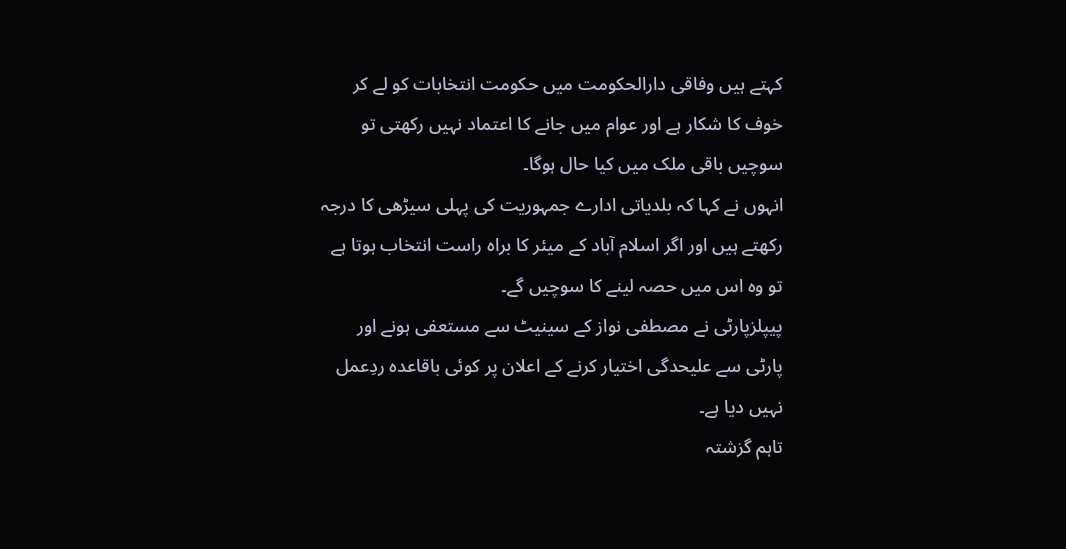کہتے ہیں وفاقی دارالحکومت میں حکومت انتخابات کو لے کر خوف کا شکار ہے اور عوام میں جانے کا اعتماد نہیں رکھتی تو سوچیں باقی ملک میں کیا حال ہوگا۔
انہوں نے کہا کہ بلدیاتی ادارے جمہوریت کی پہلی سیڑھی کا درجہ رکھتے ہیں اور اگر اسلام آباد کے میئر کا براہ راست انتخاب ہوتا ہے تو وہ اس میں حصہ لینے کا سوچیں گے۔
پیپلزپارٹی نے مصطفی نواز کے سینیٹ سے مستعفی ہونے اور پارٹی سے علیحدگی اختیار کرنے کے اعلان پر کوئی باقاعدہ ردِعمل نہیں دیا ہے۔
تاہم گزشتہ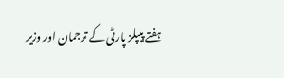ہفتے پیپلز پارٹی کے ترجمان اور وزیر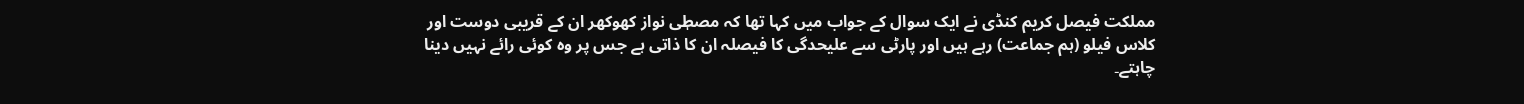مملکت فیصل کریم کنڈی نے ایک سوال کے جواب میں کہا تھا کہ مصطٖی نواز کھوکھر ان کے قریبی دوست اور کلاس فیلو (ہم جماعت) رہے ہیں اور پارٹی سے علیحدگی کا فیصلہ ان کا ذاتی ہے جس پر وہ کوئی رائے نہیں دینا چاہتے۔